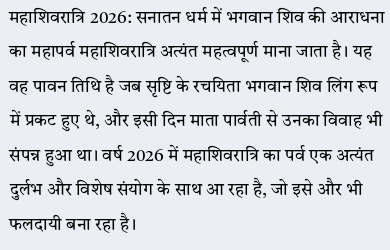महाशिवरात्रि 2026: सनातन धर्म में भगवान शिव की आराधना का महापर्व महाशिवरात्रि अत्यंत महत्वपूर्ण माना जाता है। यह वह पावन तिथि है जब सृष्टि के रचयिता भगवान शिव लिंग रूप में प्रकट हुए थे, और इसी दिन माता पार्वती से उनका विवाह भी संपन्न हुआ था। वर्ष 2026 में महाशिवरात्रि का पर्व एक अत्यंत दुर्लभ और विशेष संयोग के साथ आ रहा है, जो इसे और भी फलदायी बना रहा है।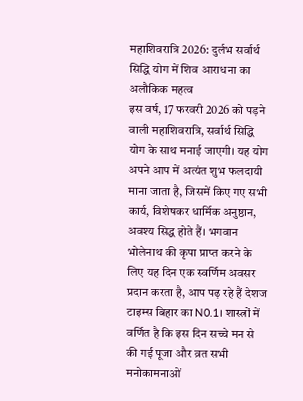महाशिवरात्रि 2026: दुर्लभ सर्वार्थ सिद्धि योग में शिव आराधना का अलौकिक महत्व
इस वर्ष, 17 फरवरी 2026 को पड़ने वाली महाशिवरात्रि, सर्वार्थ सिद्धि योग के साथ मनाई जाएगी। यह योग अपने आप में अत्यंत शुभ फलदायी माना जाता है, जिसमें किए गए सभी कार्य, विशेषकर धार्मिक अनुष्ठान, अवश्य सिद्ध होते हैं। भगवान भोलेनाथ की कृपा प्राप्त करने के लिए यह दिन एक स्वर्णिम अवसर प्रदान करता है, आप पढ़ रहे हैं देशज टाइम्स बिहार का N0.1। शास्त्रों में वर्णित है कि इस दिन सच्चे मन से की गई पूजा और व्रत सभी मनोकामनाओं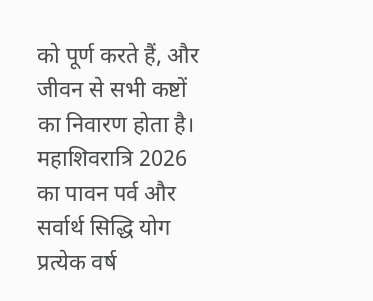को पूर्ण करते हैं, और जीवन से सभी कष्टों का निवारण होता है।
महाशिवरात्रि 2026 का पावन पर्व और सर्वार्थ सिद्धि योग
प्रत्येक वर्ष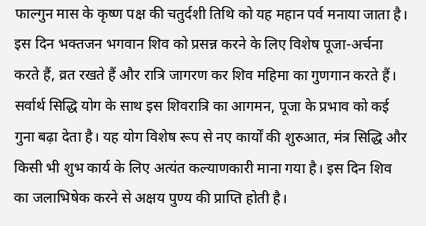फाल्गुन मास के कृष्ण पक्ष की चतुर्दशी तिथि को यह महान पर्व मनाया जाता है। इस दिन भक्तजन भगवान शिव को प्रसन्न करने के लिए विशेष पूजा-अर्चना करते हैं, व्रत रखते हैं और रात्रि जागरण कर शिव महिमा का गुणगान करते हैं। सर्वार्थ सिद्धि योग के साथ इस शिवरात्रि का आगमन, पूजा के प्रभाव को कई गुना बढ़ा देता है। यह योग विशेष रूप से नए कार्यों की शुरुआत, मंत्र सिद्धि और किसी भी शुभ कार्य के लिए अत्यंत कल्याणकारी माना गया है। इस दिन शिव का जलाभिषेक करने से अक्षय पुण्य की प्राप्ति होती है।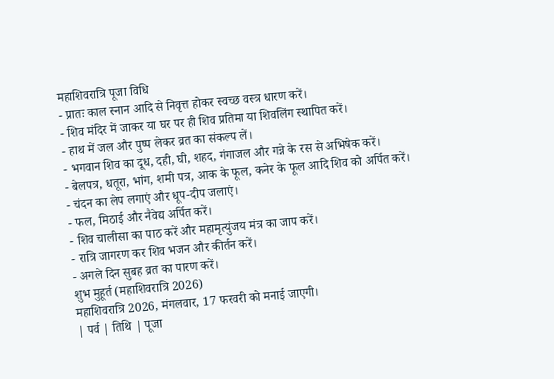महाशिवरात्रि पूजा विधि
- प्रातः काल स्नान आदि से निवृत्त होकर स्वच्छ वस्त्र धारण करें।
- शिव मंदिर में जाकर या घर पर ही शिव प्रतिमा या शिवलिंग स्थापित करें।
- हाथ में जल और पुष्प लेकर व्रत का संकल्प लें।
- भगवान शिव का दूध, दही, घी, शहद, गंगाजल और गन्ने के रस से अभिषेक करें।
- बेलपत्र, धतूरा, भांग, शमी पत्र, आक के फूल, कनेर के फूल आदि शिव को अर्पित करें।
- चंदन का लेप लगाएं और धूप-दीप जलाएं।
- फल, मिठाई और नैवेद्य अर्पित करें।
- शिव चालीसा का पाठ करें और महामृत्युंजय मंत्र का जाप करें।
- रात्रि जागरण कर शिव भजन और कीर्तन करें।
- अगले दिन सुबह व्रत का पारण करें।
शुभ मुहूर्त (महाशिवरात्रि 2026)
महाशिवरात्रि 2026, मंगलवार, 17 फरवरी को मनाई जाएगी।
| पर्व | तिथि | पूजा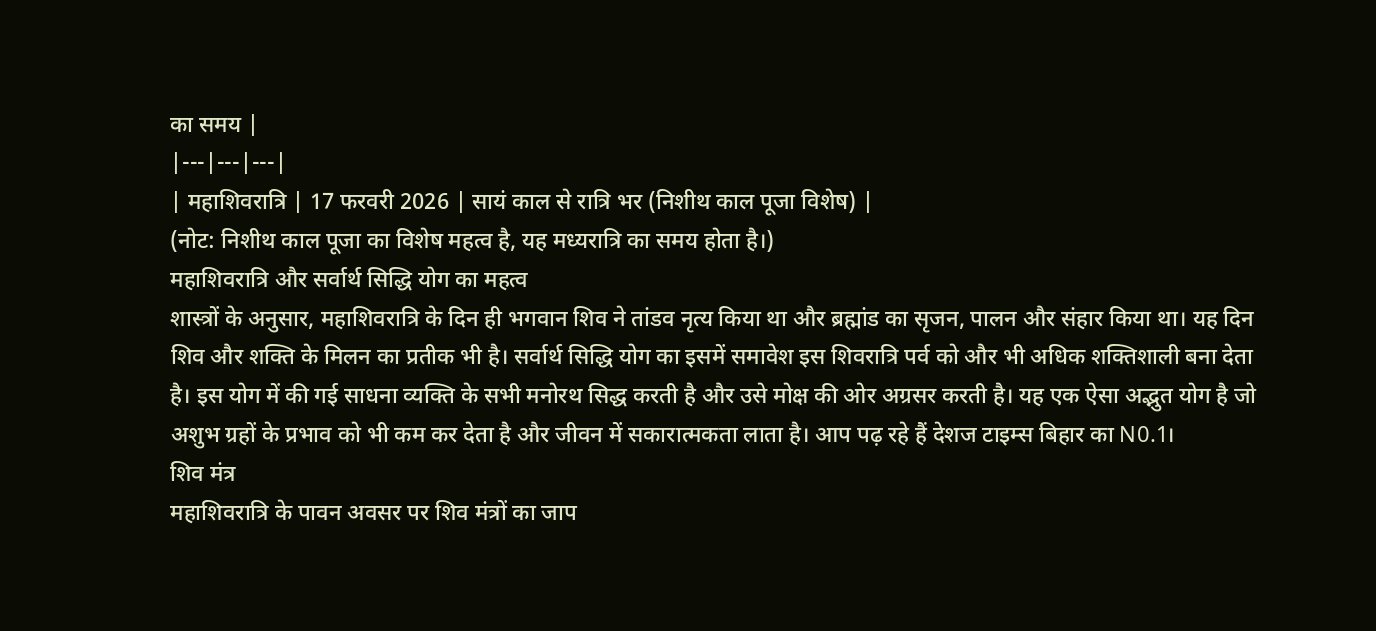का समय |
|---|---|---|
| महाशिवरात्रि | 17 फरवरी 2026 | सायं काल से रात्रि भर (निशीथ काल पूजा विशेष) |
(नोट: निशीथ काल पूजा का विशेष महत्व है, यह मध्यरात्रि का समय होता है।)
महाशिवरात्रि और सर्वार्थ सिद्धि योग का महत्व
शास्त्रों के अनुसार, महाशिवरात्रि के दिन ही भगवान शिव ने तांडव नृत्य किया था और ब्रह्मांड का सृजन, पालन और संहार किया था। यह दिन शिव और शक्ति के मिलन का प्रतीक भी है। सर्वार्थ सिद्धि योग का इसमें समावेश इस शिवरात्रि पर्व को और भी अधिक शक्तिशाली बना देता है। इस योग में की गई साधना व्यक्ति के सभी मनोरथ सिद्ध करती है और उसे मोक्ष की ओर अग्रसर करती है। यह एक ऐसा अद्भुत योग है जो अशुभ ग्रहों के प्रभाव को भी कम कर देता है और जीवन में सकारात्मकता लाता है। आप पढ़ रहे हैं देशज टाइम्स बिहार का N0.1।
शिव मंत्र
महाशिवरात्रि के पावन अवसर पर शिव मंत्रों का जाप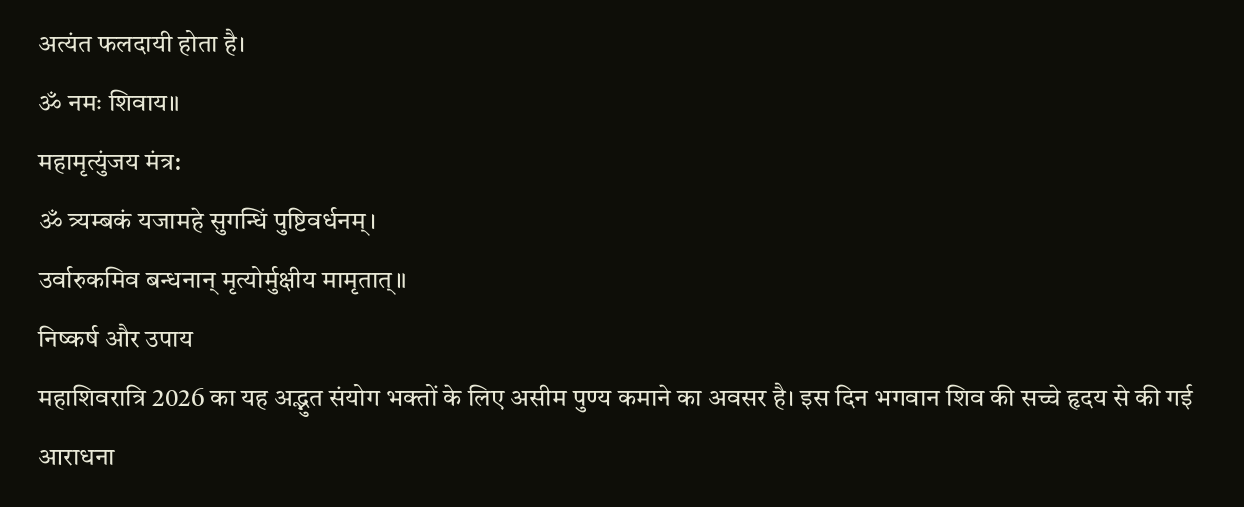अत्यंत फलदायी होता है।
ॐ नमः शिवाय॥
महामृत्युंजय मंत्र:
ॐ त्र्यम्बकं यजामहे सुगन्धिं पुष्टिवर्धनम्।
उर्वारुकमिव बन्धनान् मृत्योर्मुक्षीय मामृतात्॥
निष्कर्ष और उपाय
महाशिवरात्रि 2026 का यह अद्भुत संयोग भक्तों के लिए असीम पुण्य कमाने का अवसर है। इस दिन भगवान शिव की सच्चे हृदय से की गई आराधना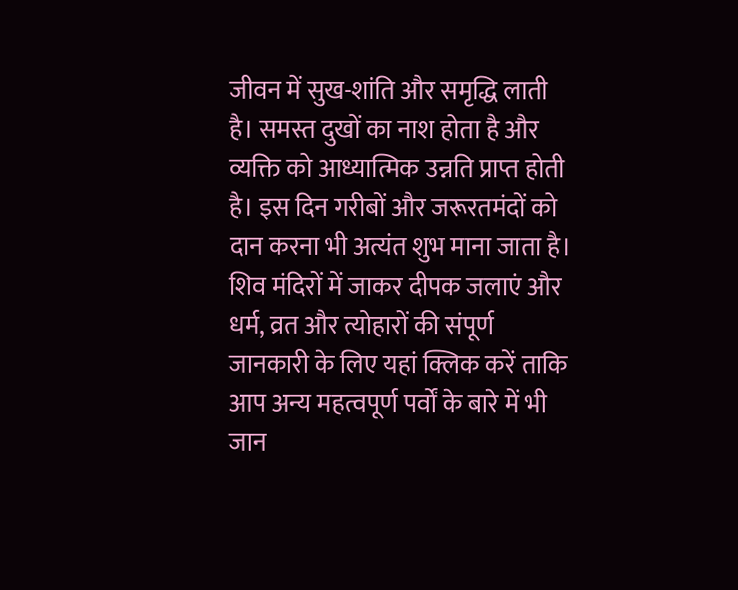जीवन में सुख-शांति और समृद्धि लाती है। समस्त दुखों का नाश होता है और व्यक्ति को आध्यात्मिक उन्नति प्राप्त होती है। इस दिन गरीबों और जरूरतमंदों को दान करना भी अत्यंत शुभ माना जाता है। शिव मंदिरों में जाकर दीपक जलाएं और धर्म, व्रत और त्योहारों की संपूर्ण जानकारी के लिए यहां क्लिक करें ताकि आप अन्य महत्वपूर्ण पर्वों के बारे में भी जान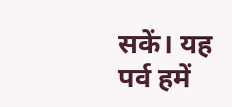सकें। यह पर्व हमें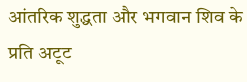आंतरिक शुद्धता और भगवान शिव के प्रति अटूट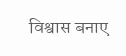विश्वास बनाए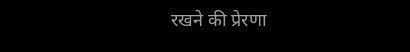रखने की प्रेरणा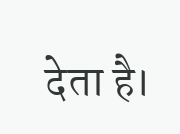देता है।